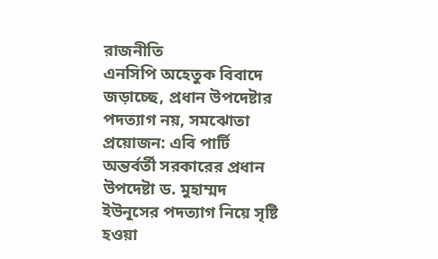রাজনীতি
এনসিপি অহেতুক বিবাদে জড়াচ্ছে, প্রধান উপদেষ্টার পদত্যাগ নয়, সমঝোতা প্রয়োজন: এবি পার্টি
অন্তর্বর্তী সরকারের প্রধান উপদেষ্টা ড. মুহাম্মদ ইউনূসের পদত্যাগ নিয়ে সৃষ্টি হওয়া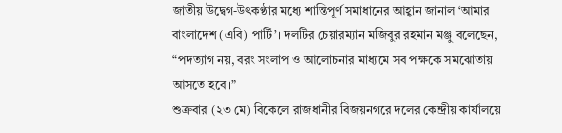জাতীয় উদ্বেগ-উৎকণ্ঠার মধ্যে শান্তিপূর্ণ সমাধানের আহ্বান জানাল ‘আমার বাংলাদেশ (এবি) পার্টি’। দলটির চেয়ারম্যান মজিবুর রহমান মঞ্জু বলেছেন, “পদত্যাগ নয়, বরং সংলাপ ও আলোচনার মাধ্যমে সব পক্ষকে সমঝোতায় আসতে হবে।”
শুক্রবার (২৩ মে) বিকেলে রাজধানীর বিজয়নগরে দলের কেন্দ্রীয় কার্যালয়ে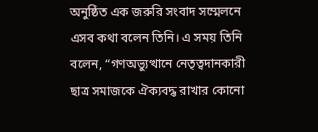অনুষ্ঠিত এক জরুরি সংবাদ সম্মেলনে এসব কথা বলেন তিনি। এ সময় তিনি বলেন, “গণঅভ্যুত্থানে নেতৃত্বদানকারী ছাত্র সমাজকে ঐক্যবদ্ধ রাখার কোনো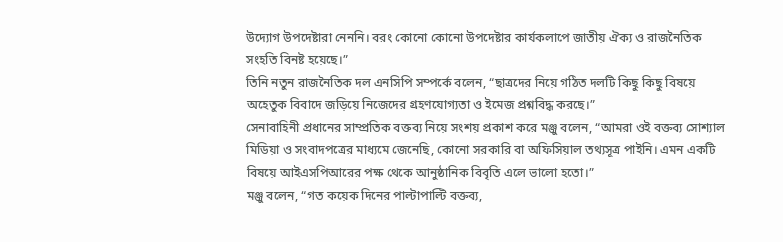উদ্যোগ উপদেষ্টারা নেননি। বরং কোনো কোনো উপদেষ্টার কার্যকলাপে জাতীয় ঐক্য ও রাজনৈতিক সংহতি বিনষ্ট হয়েছে।”
তিনি নতুন রাজনৈতিক দল এনসিপি সম্পর্কে বলেন, “ছাত্রদের নিয়ে গঠিত দলটি কিছু কিছু বিষয়ে অহেতুক বিবাদে জড়িয়ে নিজেদের গ্রহণযোগ্যতা ও ইমেজ প্রশ্নবিদ্ধ করছে।”
সেনাবাহিনী প্রধানের সাম্প্রতিক বক্তব্য নিয়ে সংশয় প্রকাশ করে মঞ্জু বলেন, “আমরা ওই বক্তব্য সোশ্যাল মিডিয়া ও সংবাদপত্রের মাধ্যমে জেনেছি, কোনো সরকারি বা অফিসিয়াল তথ্যসূত্র পাইনি। এমন একটি বিষয়ে আইএসপিআরের পক্ষ থেকে আনুষ্ঠানিক বিবৃতি এলে ভালো হতো।”
মঞ্জু বলেন, “গত কয়েক দিনের পাল্টাপাল্টি বক্তব্য,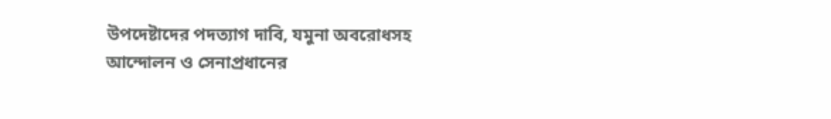উপদেষ্টাদের পদত্যাগ দাবি, যমুনা অবরোধসহ আন্দোলন ও সেনাপ্রধানের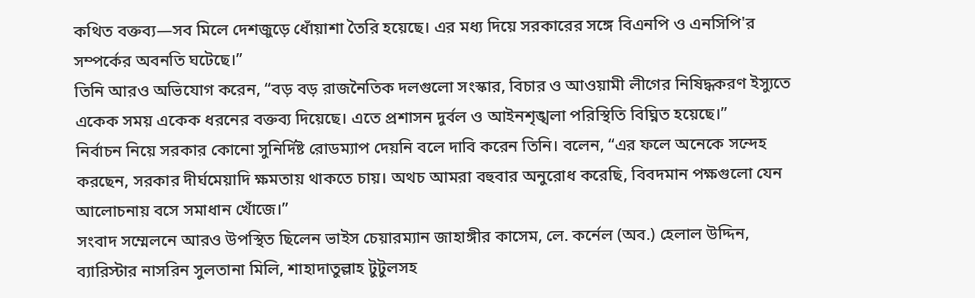কথিত বক্তব্য—সব মিলে দেশজুড়ে ধোঁয়াশা তৈরি হয়েছে। এর মধ্য দিয়ে সরকারের সঙ্গে বিএনপি ও এনসিপি'র সম্পর্কের অবনতি ঘটেছে।”
তিনি আরও অভিযোগ করেন, “বড় বড় রাজনৈতিক দলগুলো সংস্কার, বিচার ও আওয়ামী লীগের নিষিদ্ধকরণ ইস্যুতে একেক সময় একেক ধরনের বক্তব্য দিয়েছে। এতে প্রশাসন দুর্বল ও আইনশৃঙ্খলা পরিস্থিতি বিঘ্নিত হয়েছে।”
নির্বাচন নিয়ে সরকার কোনো সুনির্দিষ্ট রোডম্যাপ দেয়নি বলে দাবি করেন তিনি। বলেন, “এর ফলে অনেকে সন্দেহ করছেন, সরকার দীর্ঘমেয়াদি ক্ষমতায় থাকতে চায়। অথচ আমরা বহুবার অনুরোধ করেছি, বিবদমান পক্ষগুলো যেন আলোচনায় বসে সমাধান খোঁজে।”
সংবাদ সম্মেলনে আরও উপস্থিত ছিলেন ভাইস চেয়ারম্যান জাহাঙ্গীর কাসেম, লে. কর্নেল (অব.) হেলাল উদ্দিন, ব্যারিস্টার নাসরিন সুলতানা মিলি, শাহাদাতুল্লাহ টুটুলসহ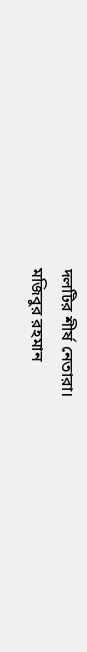দলটির শীর্ষ নেতারা।
মজিবুর রহমান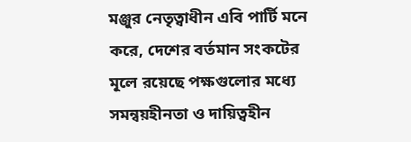মঞ্জুর নেতৃত্বাধীন এবি পার্টি মনে করে, দেশের বর্তমান সংকটের মূলে রয়েছে পক্ষগুলোর মধ্যে সমন্বয়হীনতা ও দায়িত্বহীন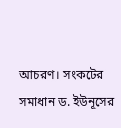আচরণ। সংকটের সমাধান ড. ইউনূসের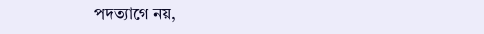পদত্যাগে নয়,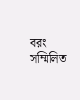বরং সম্মিলিত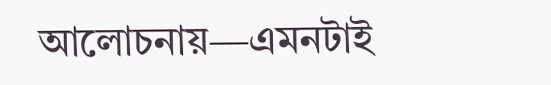আলোচনায়—এমনটাই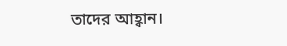তাদের আহ্বান।